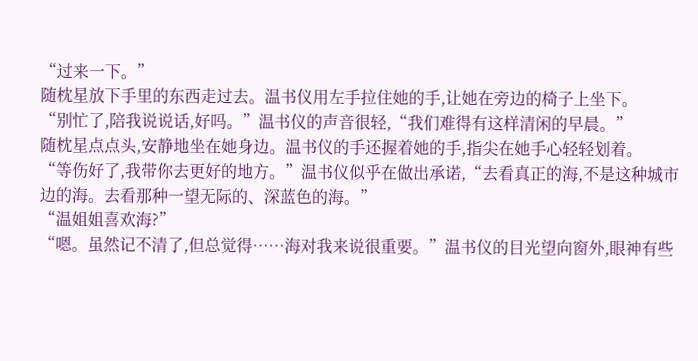“过来一下。”
随枕星放下手里的东西走过去。温书仪用左手拉住她的手,让她在旁边的椅子上坐下。
“别忙了,陪我说说话,好吗。”温书仪的声音很轻,“我们难得有这样清闲的早晨。”
随枕星点点头,安静地坐在她身边。温书仪的手还握着她的手,指尖在她手心轻轻划着。
“等伤好了,我带你去更好的地方。”温书仪似乎在做出承诺,“去看真正的海,不是这种城市边的海。去看那种一望无际的、深蓝色的海。”
“温姐姐喜欢海?”
“嗯。虽然记不清了,但总觉得……海对我来说很重要。”温书仪的目光望向窗外,眼神有些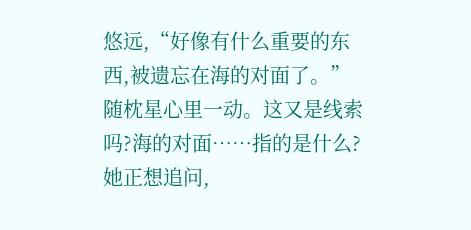悠远,“好像有什么重要的东西,被遗忘在海的对面了。”
随枕星心里一动。这又是线索吗?海的对面……指的是什么?
她正想追问,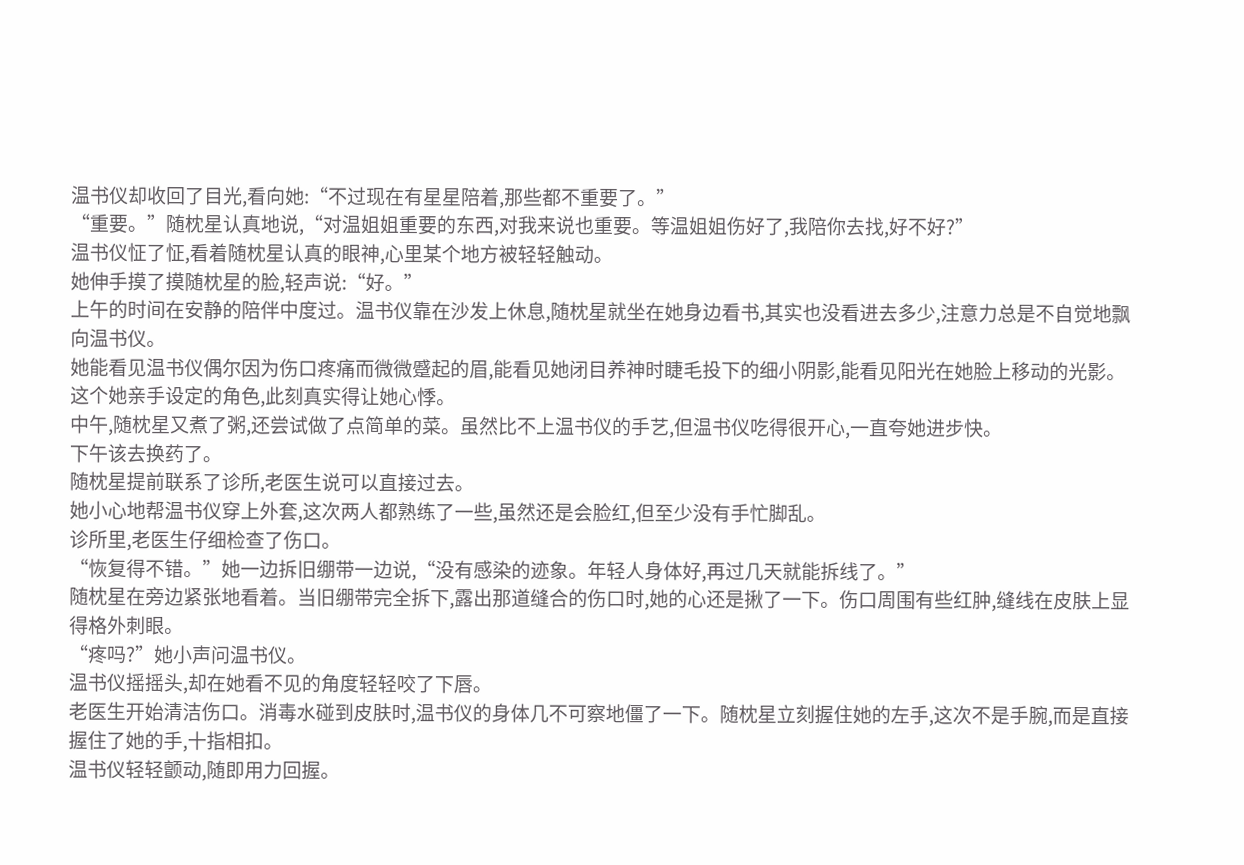温书仪却收回了目光,看向她:“不过现在有星星陪着,那些都不重要了。”
“重要。”随枕星认真地说,“对温姐姐重要的东西,对我来说也重要。等温姐姐伤好了,我陪你去找,好不好?”
温书仪怔了怔,看着随枕星认真的眼神,心里某个地方被轻轻触动。
她伸手摸了摸随枕星的脸,轻声说:“好。”
上午的时间在安静的陪伴中度过。温书仪靠在沙发上休息,随枕星就坐在她身边看书,其实也没看进去多少,注意力总是不自觉地飘向温书仪。
她能看见温书仪偶尔因为伤口疼痛而微微蹙起的眉,能看见她闭目养神时睫毛投下的细小阴影,能看见阳光在她脸上移动的光影。
这个她亲手设定的角色,此刻真实得让她心悸。
中午,随枕星又煮了粥,还尝试做了点简单的菜。虽然比不上温书仪的手艺,但温书仪吃得很开心,一直夸她进步快。
下午该去换药了。
随枕星提前联系了诊所,老医生说可以直接过去。
她小心地帮温书仪穿上外套,这次两人都熟练了一些,虽然还是会脸红,但至少没有手忙脚乱。
诊所里,老医生仔细检查了伤口。
“恢复得不错。”她一边拆旧绷带一边说,“没有感染的迹象。年轻人身体好,再过几天就能拆线了。”
随枕星在旁边紧张地看着。当旧绷带完全拆下,露出那道缝合的伤口时,她的心还是揪了一下。伤口周围有些红肿,缝线在皮肤上显得格外刺眼。
“疼吗?”她小声问温书仪。
温书仪摇摇头,却在她看不见的角度轻轻咬了下唇。
老医生开始清洁伤口。消毒水碰到皮肤时,温书仪的身体几不可察地僵了一下。随枕星立刻握住她的左手,这次不是手腕,而是直接握住了她的手,十指相扣。
温书仪轻轻颤动,随即用力回握。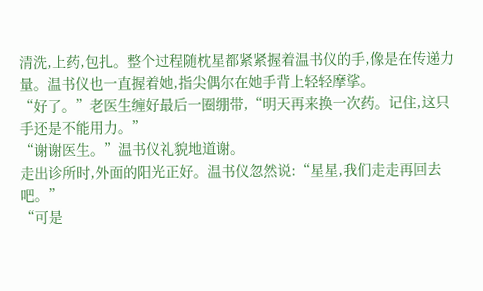清洗,上药,包扎。整个过程随枕星都紧紧握着温书仪的手,像是在传递力量。温书仪也一直握着她,指尖偶尔在她手背上轻轻摩挲。
“好了。”老医生缠好最后一圈绷带,“明天再来换一次药。记住,这只手还是不能用力。”
“谢谢医生。”温书仪礼貌地道谢。
走出诊所时,外面的阳光正好。温书仪忽然说:“星星,我们走走再回去吧。”
“可是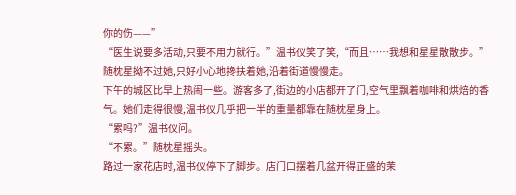你的伤——”
“医生说要多活动,只要不用力就行。”温书仪笑了笑,“而且……我想和星星散散步。”
随枕星拗不过她,只好小心地搀扶着她,沿着街道慢慢走。
下午的城区比早上热闹一些。游客多了,街边的小店都开了门,空气里飘着咖啡和烘焙的香气。她们走得很慢,温书仪几乎把一半的重量都靠在随枕星身上。
“累吗?”温书仪问。
“不累。”随枕星摇头。
路过一家花店时,温书仪停下了脚步。店门口摆着几盆开得正盛的茉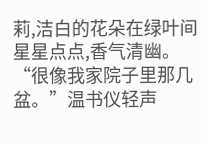莉,洁白的花朵在绿叶间星星点点,香气清幽。
“很像我家院子里那几盆。”温书仪轻声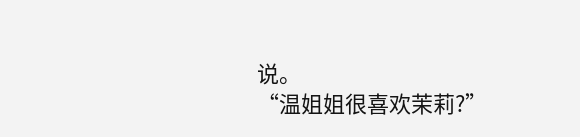说。
“温姐姐很喜欢茉莉?”